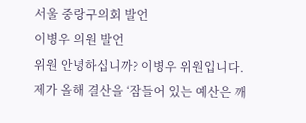서울 중랑구의회 발언
이병우 의원 발언
위원 안녕하십니까? 이병우 위원입니다. 제가 올해 결산을 ‘잠들어 있는 예산은 깨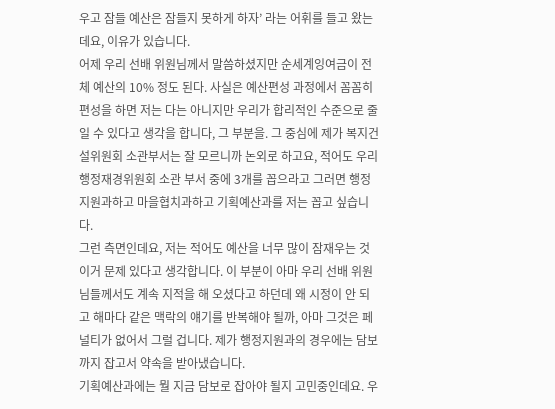우고 잠들 예산은 잠들지 못하게 하자’ 라는 어휘를 들고 왔는데요, 이유가 있습니다.
어제 우리 선배 위원님께서 말씀하셨지만 순세계잉여금이 전체 예산의 10% 정도 된다. 사실은 예산편성 과정에서 꼼꼼히 편성을 하면 저는 다는 아니지만 우리가 합리적인 수준으로 줄일 수 있다고 생각을 합니다, 그 부분을. 그 중심에 제가 복지건설위원회 소관부서는 잘 모르니까 논외로 하고요, 적어도 우리 행정재경위원회 소관 부서 중에 3개를 꼽으라고 그러면 행정지원과하고 마을협치과하고 기획예산과를 저는 꼽고 싶습니다.
그런 측면인데요, 저는 적어도 예산을 너무 많이 잠재우는 것 이거 문제 있다고 생각합니다. 이 부분이 아마 우리 선배 위원님들께서도 계속 지적을 해 오셨다고 하던데 왜 시정이 안 되고 해마다 같은 맥락의 얘기를 반복해야 될까, 아마 그것은 페널티가 없어서 그럴 겁니다. 제가 행정지원과의 경우에는 담보까지 잡고서 약속을 받아냈습니다.
기획예산과에는 뭘 지금 담보로 잡아야 될지 고민중인데요. 우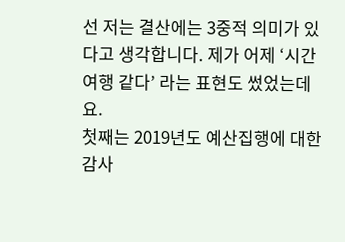선 저는 결산에는 3중적 의미가 있다고 생각합니다. 제가 어제 ‘시간여행 같다’ 라는 표현도 썼었는데요.
첫째는 2019년도 예산집행에 대한 감사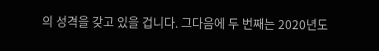의 성격을 갖고 있을 겁니다. 그다음에 두 번째는 2020년도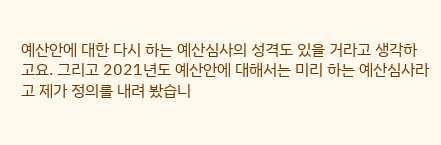예산안에 대한 다시 하는 예산심사의 성격도 있을 거라고 생각하고요. 그리고 2021년도 예산안에 대해서는 미리 하는 예산심사라고 제가 정의를 내려 봤습니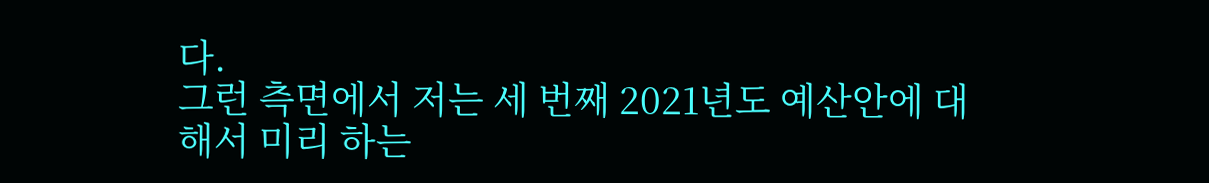다.
그런 측면에서 저는 세 번째 2021년도 예산안에 대해서 미리 하는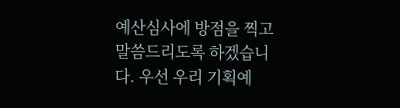예산심사에 방점을 찍고 말씀드리도록 하겠습니다. 우선 우리 기획예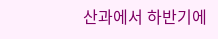산과에서 하반기에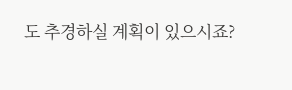도 추경하실 계획이 있으시죠?